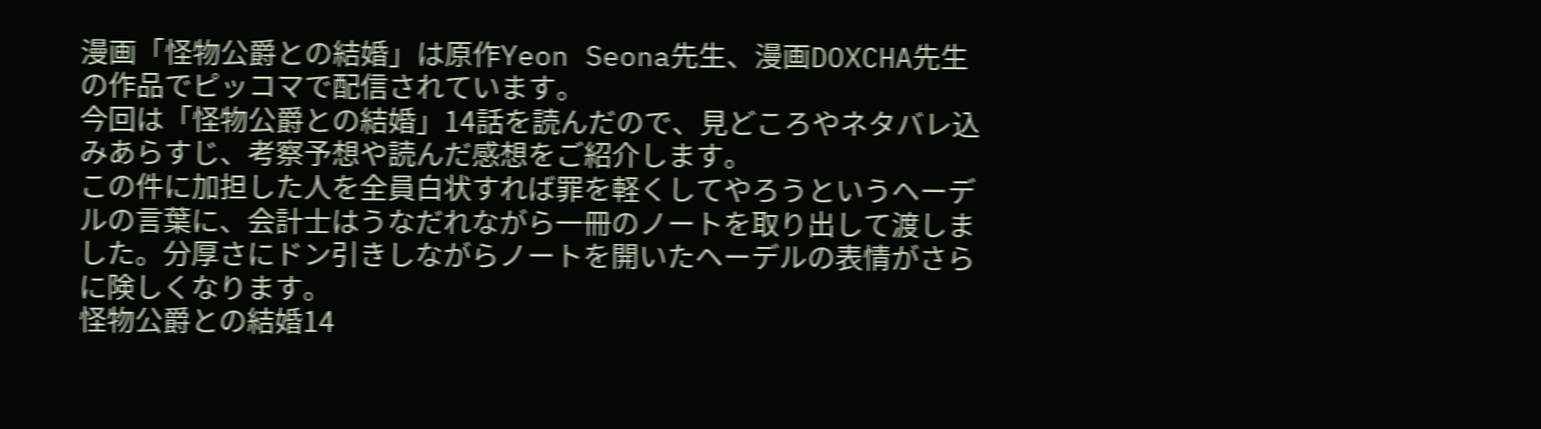漫画「怪物公爵との結婚」は原作Yeon Seona先生、漫画DOXCHA先生の作品でピッコマで配信されています。
今回は「怪物公爵との結婚」14話を読んだので、見どころやネタバレ込みあらすじ、考察予想や読んだ感想をご紹介します。
この件に加担した人を全員白状すれば罪を軽くしてやろうというヘーデルの言葉に、会計士はうなだれながら一冊のノートを取り出して渡しました。分厚さにドン引きしながらノートを開いたヘーデルの表情がさらに険しくなります。
怪物公爵との結婚14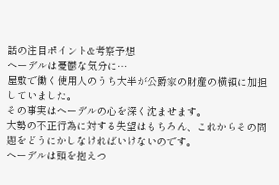話の注目ポイント&考察予想
ヘーデルは憂鬱な気分に…
屋敷で働く使用人のうち大半が公爵家の財産の横領に加担していました。
その事実はヘーデルの心を深く沈ませます。
大勢の不正行為に対する失望はもちろん、これからその問題をどうにかしなければいけないのです。
ヘーデルは頭を抱えつ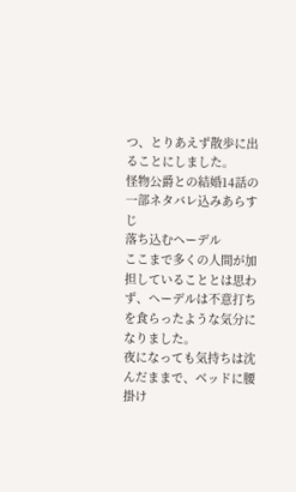つ、とりあえず散歩に出ることにしました。
怪物公爵との結婚14話の一部ネタバレ込みあらすじ
落ち込むヘーデル
ここまで多くの人間が加担していることとは思わず、ヘーデルは不意打ちを食らったような気分になりました。
夜になっても気持ちは沈んだままで、ベッドに腰掛け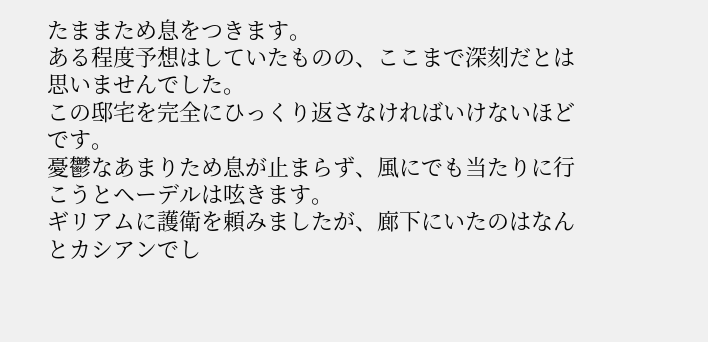たままため息をつきます。
ある程度予想はしていたものの、ここまで深刻だとは思いませんでした。
この邸宅を完全にひっくり返さなければいけないほどです。
憂鬱なあまりため息が止まらず、風にでも当たりに行こうとヘーデルは呟きます。
ギリアムに護衛を頼みましたが、廊下にいたのはなんとカシアンでし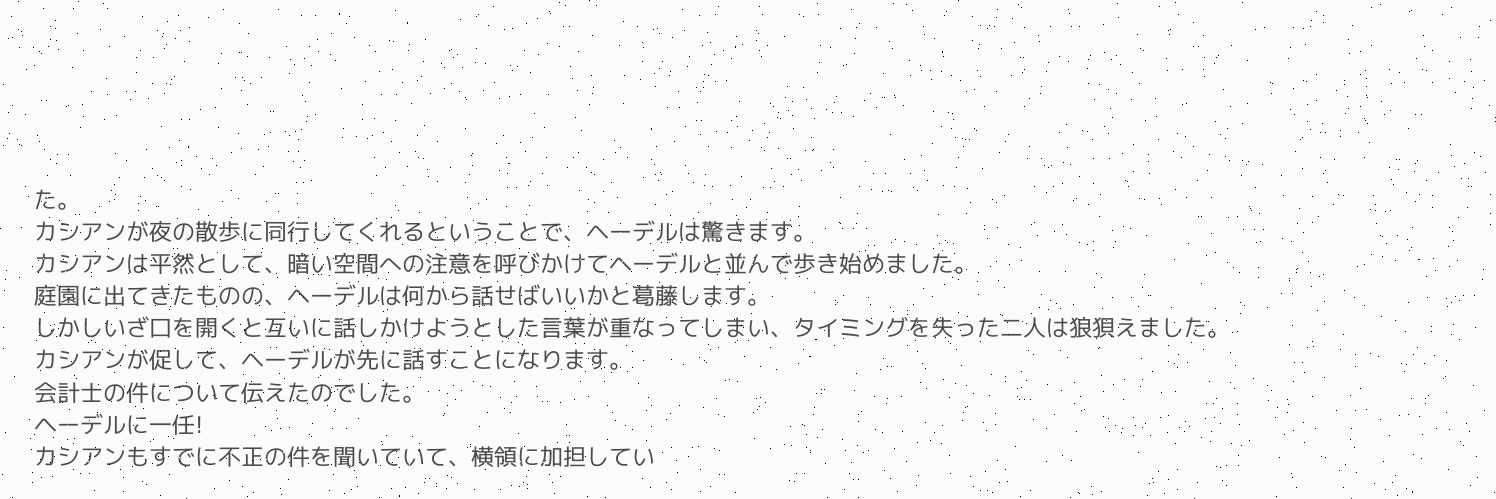た。
カシアンが夜の散歩に同行してくれるということで、ヘーデルは驚きます。
カシアンは平然として、暗い空間への注意を呼びかけてヘーデルと並んで歩き始めました。
庭園に出てきたものの、ヘーデルは何から話せばいいかと葛藤します。
しかしいざ口を開くと互いに話しかけようとした言葉が重なってしまい、タイミングを失った二人は狼狽えました。
カシアンが促して、ヘーデルが先に話すことになります。
会計士の件について伝えたのでした。
ヘーデルに一任!
カシアンもすでに不正の件を聞いていて、横領に加担してい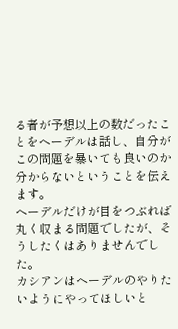る者が予想以上の数だったことをヘーデルは話し、自分がこの問題を暴いても良いのか分からないということを伝えます。
ヘーデルだけが目をつぶれば丸く収まる問題でしたが、そうしたくはありませんでした。
カシアンはヘーデルのやりたいようにやってほしいと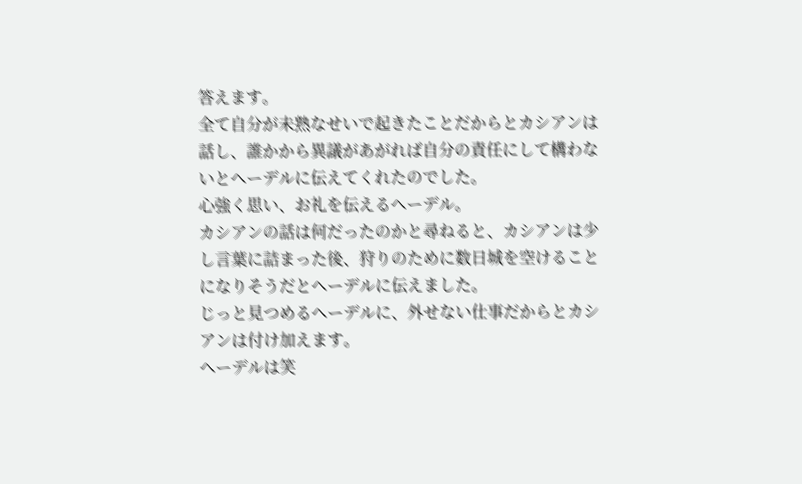答えます。
全て自分が未熟なせいで起きたことだからとカシアンは話し、誰かから異議があがれば自分の責任にして構わないとヘーデルに伝えてくれたのでした。
心強く思い、お礼を伝えるヘーデル。
カシアンの話は何だったのかと尋ねると、カシアンは少し言葉に詰まった後、狩りのために数日城を空けることになりそうだとヘーデルに伝えました。
じっと見つめるヘーデルに、外せない仕事だからとカシアンは付け加えます。
ヘーデルは笑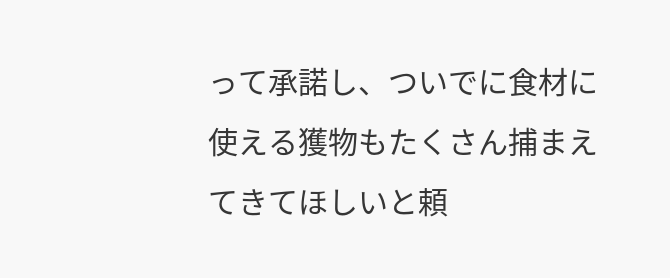って承諾し、ついでに食材に使える獲物もたくさん捕まえてきてほしいと頼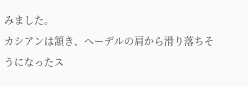みました。
カシアンは頷き、ヘーデルの肩から滑り落ちそうになったス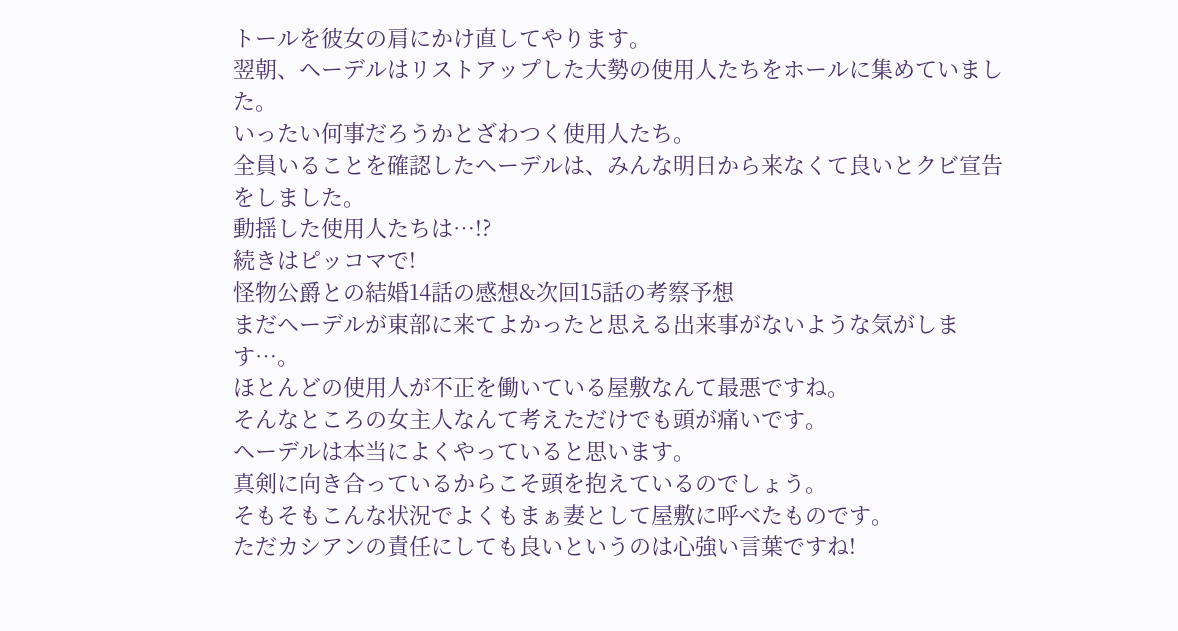トールを彼女の肩にかけ直してやります。
翌朝、ヘーデルはリストアップした大勢の使用人たちをホールに集めていました。
いったい何事だろうかとざわつく使用人たち。
全員いることを確認したヘーデルは、みんな明日から来なくて良いとクビ宣告をしました。
動揺した使用人たちは…!?
続きはピッコマで!
怪物公爵との結婚14話の感想&次回15話の考察予想
まだヘーデルが東部に来てよかったと思える出来事がないような気がします…。
ほとんどの使用人が不正を働いている屋敷なんて最悪ですね。
そんなところの女主人なんて考えただけでも頭が痛いです。
ヘーデルは本当によくやっていると思います。
真剣に向き合っているからこそ頭を抱えているのでしょう。
そもそもこんな状況でよくもまぁ妻として屋敷に呼べたものです。
ただカシアンの責任にしても良いというのは心強い言葉ですね!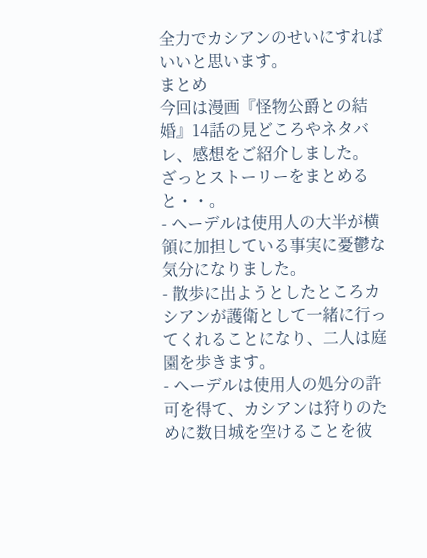全力でカシアンのせいにすればいいと思います。
まとめ
今回は漫画『怪物公爵との結婚』14話の見どころやネタバレ、感想をご紹介しました。
ざっとストーリーをまとめると・・。
- ヘーデルは使用人の大半が横領に加担している事実に憂鬱な気分になりました。
- 散歩に出ようとしたところカシアンが護衛として一緒に行ってくれることになり、二人は庭園を歩きます。
- ヘーデルは使用人の処分の許可を得て、カシアンは狩りのために数日城を空けることを彼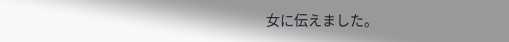女に伝えました。